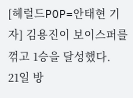[헤럴드POP=안태현 기자] 김용진이 보이스퍼를 꺾고 1승을 달성했다.
21일 방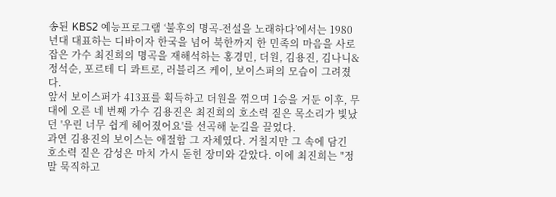송된 KBS2 예능프로그램 ‘불후의 명곡-전설을 노래하다’에서는 1980년대 대표하는 디바이자 한국을 넘어 북한까지 한 민족의 마음을 사로잡은 가수 최진희의 명곡을 재해석하는 홍경민, 더원, 김용진, 김나니&정석순, 포르테 디 콰트로, 러블리즈 케이, 보이스퍼의 모습이 그려졌다.
앞서 보이스퍼가 413표를 획득하고 더원을 꺾으며 1승을 거둔 이후, 무대에 오른 네 번째 가수 김용진은 최진희의 호소력 짙은 목소리가 빛났던 '우린 너무 쉽게 헤어졌어요'를 선곡해 눈길을 끌었다.
과연 김용진의 보이스는 애절함 그 자체였다. 거칠지만 그 속에 담긴 호소력 짙은 감성은 마치 가시 돋힌 장미와 같았다. 이에 최진희는 "정말 묵직하고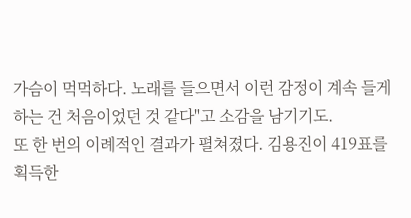가슴이 먹먹하다. 노래를 들으면서 이런 감정이 계속 들게 하는 건 처음이었던 것 같다"고 소감을 남기기도.
또 한 번의 이례적인 결과가 펼쳐졌다. 김용진이 419표를 획득한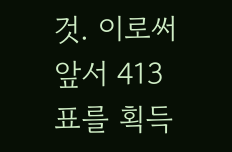것. 이로써 앞서 413표를 획득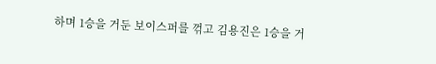하며 1승을 거둔 보이스퍼를 꺾고 김용진은 1승을 거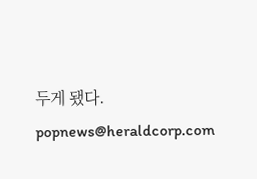두게 됐다.
popnews@heraldcorp.com